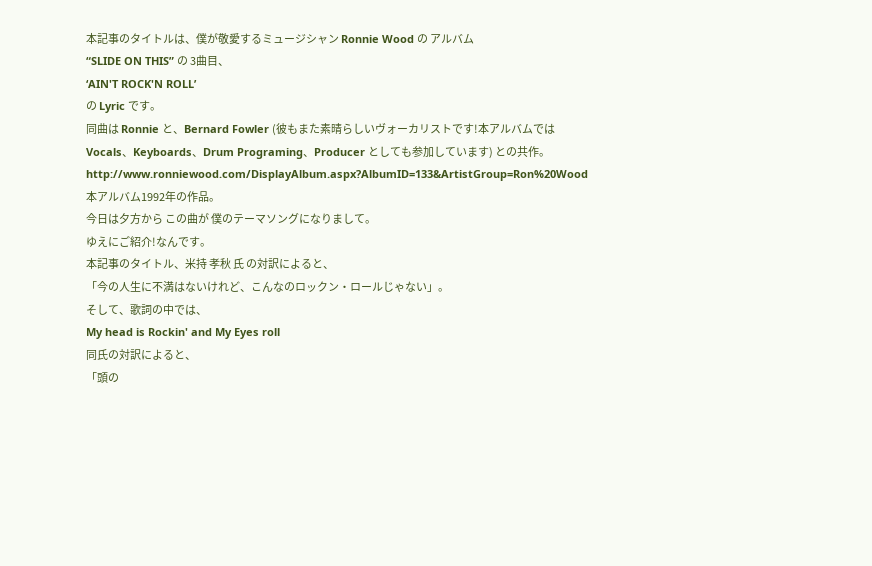本記事のタイトルは、僕が敬愛するミュージシャン Ronnie Wood の アルバム
“SLIDE ON THIS” の 3曲目、
‘AIN'T ROCK'N ROLL’
の Lyric です。
同曲は Ronnie と、Bernard Fowler (彼もまた素晴らしいヴォーカリストです!本アルバムでは Vocals、Keyboards、Drum Programing、Producer としても参加しています) との共作。
http://www.ronniewood.com/DisplayAlbum.aspx?AlbumID=133&ArtistGroup=Ron%20Wood
本アルバム1992年の作品。
今日は夕方から この曲が 僕のテーマソングになりまして。
ゆえにご紹介!なんです。
本記事のタイトル、米持 孝秋 氏 の対訳によると、
「今の人生に不満はないけれど、こんなのロックン・ロールじゃない」。
そして、歌詞の中では、
My head is Rockin' and My Eyes roll
同氏の対訳によると、
「頭の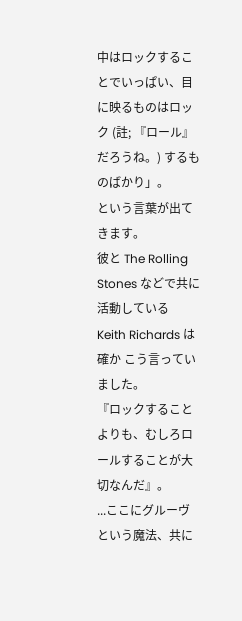中はロックすることでいっぱい、目に映るものはロック (註; 『ロール』 だろうね。) するものばかり」。
という言葉が出てきます。
彼と The Rolling Stones などで共に活動している Keith Richards は 確か こう言っていました。
『ロックすることよりも、むしろロールすることが大切なんだ』。
...ここにグルーヴという魔法、共に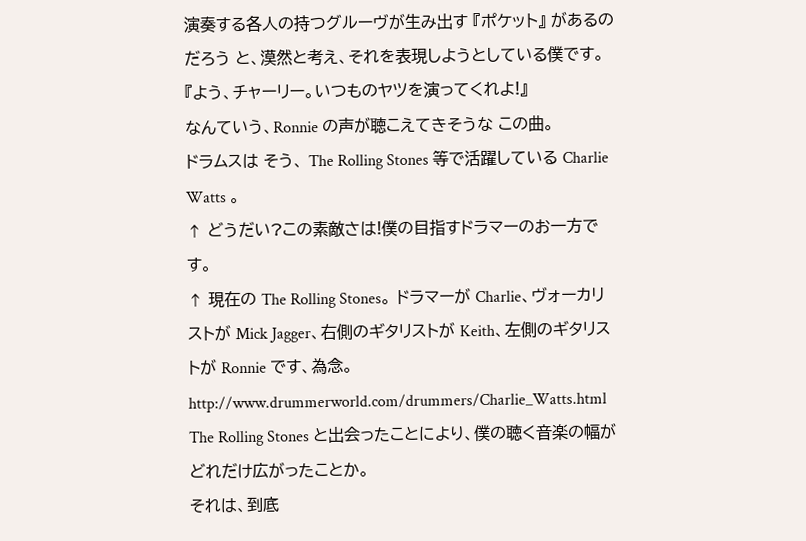演奏する各人の持つグルーヴが生み出す 『ポケット』 があるのだろう と、漠然と考え、それを表現しようとしている僕です。
『よう、チャーリー。いつものヤツを演ってくれよ!』
なんていう、Ronnie の声が聴こえてきそうな この曲。
ドラムスは そう、 The Rolling Stones 等で活躍している Charlie Watts 。
↑ どうだい?この素敵さは!僕の目指すドラマーのお一方です。
↑ 現在の The Rolling Stones。 ドラマーが Charlie、ヴォーカリストが Mick Jagger、右側のギタリストが Keith、左側のギタリストが Ronnie です、為念。
http://www.drummerworld.com/drummers/Charlie_Watts.html
The Rolling Stones と出会ったことにより、僕の聴く音楽の幅が どれだけ広がったことか。
それは、到底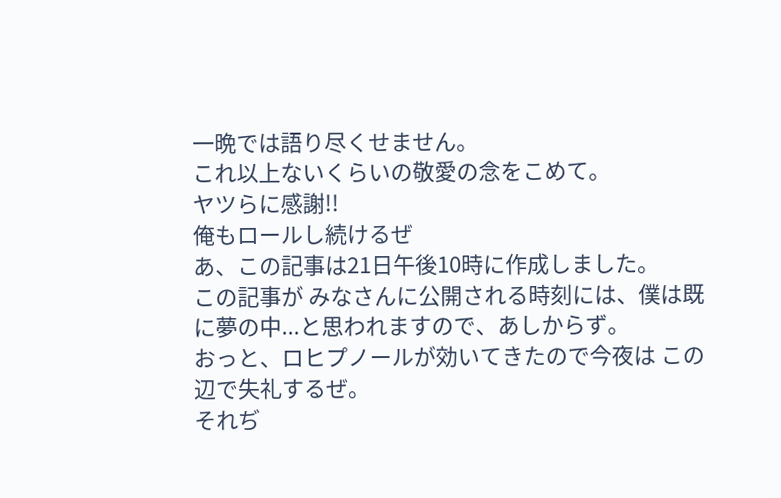一晩では語り尽くせません。
これ以上ないくらいの敬愛の念をこめて。
ヤツらに感謝!!
俺もロールし続けるぜ
あ、この記事は21日午後10時に作成しました。
この記事が みなさんに公開される時刻には、僕は既に夢の中...と思われますので、あしからず。
おっと、ロヒプノールが効いてきたので今夜は この辺で失礼するぜ。
それぢ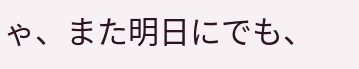ゃ、また明日にでも、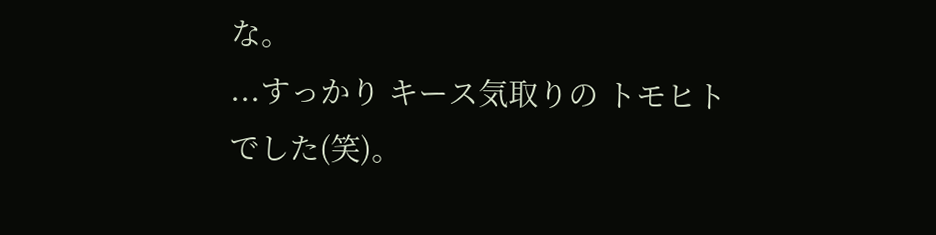な。
...すっかり キース気取りの トモヒト でした(笑)。